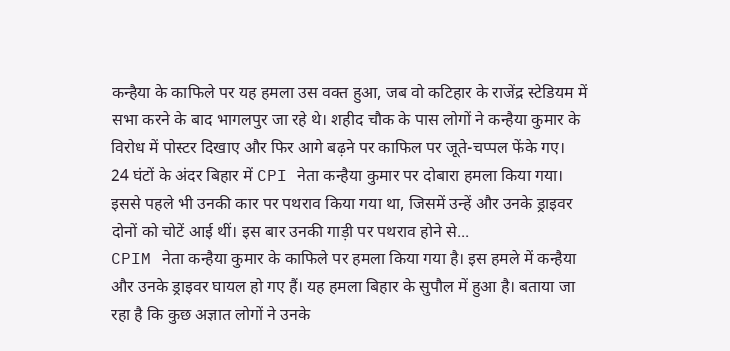कन्हैया के काफिले पर यह हमला उस वक्त हुआ, जब वो कटिहार के राजेंद्र स्टेडियम में सभा करने के बाद भागलपुर जा रहे थे। शहीद चौक के पास लोगों ने कन्हैया कुमार के विरोध में पोस्टर दिखाए और फिर आगे बढ़ने पर काफिल पर जूते-चप्पल फेंके गए।
24 घंटों के अंदर बिहार में CPI नेता कन्हैया कुमार पर दोबारा हमला किया गया। इससे पहले भी उनकी कार पर पथराव किया गया था, जिसमें उन्हें और उनके ड्राइवर दोनों को चोटें आई थीं। इस बार उनकी गाड़ी पर पथराव होने से...
CPIM नेता कन्हैया कुमार के काफिले पर हमला किया गया है। इस हमले में कन्हैया और उनके ड्राइवर घायल हो गए हैं। यह हमला बिहार के सुपौल में हुआ है। बताया जा रहा है कि कुछ अज्ञात लोगों ने उनके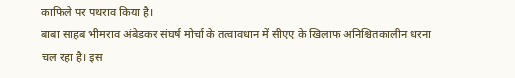काफिले पर पथराव किया है।
बाबा साहब भीमराव अंबेडकर संघर्ष मोर्चा के तत्वावधान में सीएए के खिलाफ अनिश्चितकालीन धरना चल रहा है। इस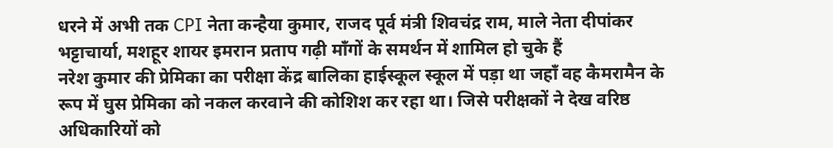धरने में अभी तक CPI नेता कन्हैया कुमार, राजद पूर्व मंत्री शिवचंद्र राम, माले नेता दीपांकर भट्टाचार्या, मशहूर शायर इमरान प्रताप गढ़ी माँगों के समर्थन में शामिल हो चुके हैं
नरेश कुमार की प्रेमिका का परीक्षा केंद्र बालिका हाईस्कूल स्कूल में पड़ा था जहाँ वह कैमरामैन के रूप में घुस प्रेमिका को नकल करवाने की कोशिश कर रहा था। जिसे परीक्षकों ने देख वरिष्ठ अधिकारियों को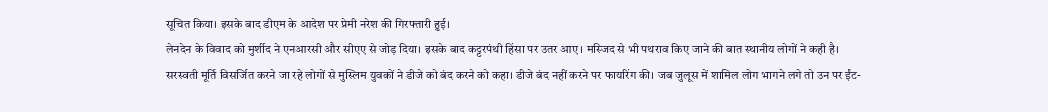सूचित किया। इसके बाद डीएम के आदेश पर प्रेमी नरेश की गिरफ्तारी हुई।
लेनदेन के विवाद को मुर्शीद ने एनआरसी और सीएए से जोड़ दिया। इसके बाद कट्टरपंथी हिंसा पर उतर आए। मस्जिद से भी पथराव किए जाने की बात स्थानीय लोगों ने कही है।
सरस्वती मूर्ति विसर्जित करने जा रहे लोगों से मुस्लिम युवकों ने डीजे को बंद करने को कहा। डीजे बंद नहीं करने पर फायरिंग की। जब जुलूस में शामिल लोग भागने लगे तो उन पर ईंट-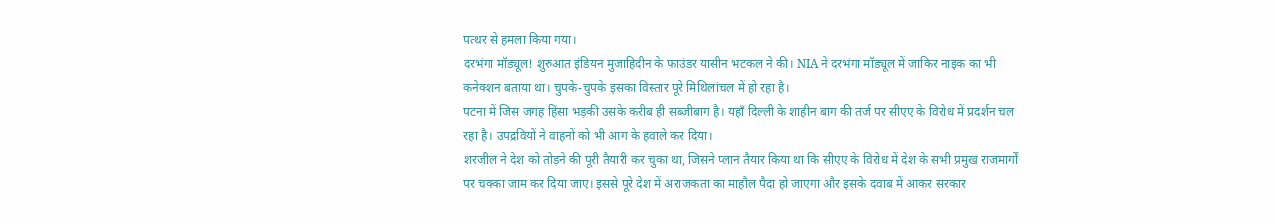पत्थर से हमला किया गया।
दरभंगा मॉड्यूल! शुरुआत इंडियन मुजाहिदीन के फाउंडर यासीन भटकल ने की। NIA ने दरभंगा मॉड्यूल में जाकिर नाइक का भी कनेक्शन बताया था। चुपके-चुपके इसका विस्तार पूरे मिथिलांचल में हो रहा है।
पटना में जिस जगह हिंसा भड़की उसके करीब ही सब्जीबाग है। यहॉं दिल्ली के शाहीन बाग की तर्ज पर सीएए के विरोध में प्रदर्शन चल रहा है। उपद्रवियों ने वाहनों को भी आग के हवाले कर दिया।
शरजील ने देश को तोड़ने की पूरी तैयारी कर चुका था, जिसने प्लान तैयार किया था कि सीएए के विरोध में देश के सभी प्रमुख राजमार्गों पर चक्का जाम कर दिया जाए। इससे पूरे देश में अराजकता का माहौल पैदा हो जाएगा और इसके दवाब में आकर सरकार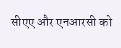सीएए और एनआरसी को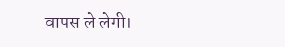वापस ले लेगी।